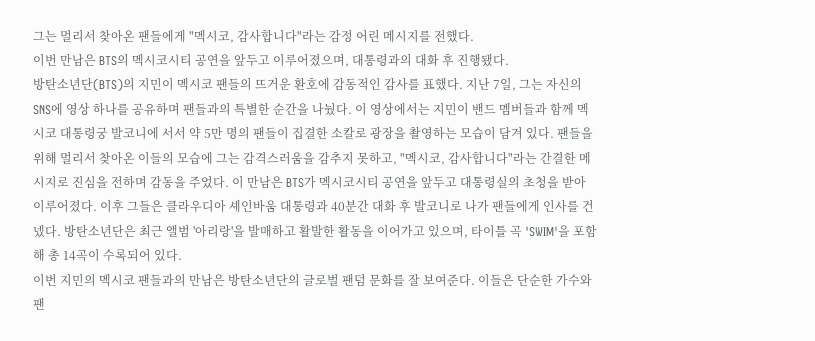그는 멀리서 찾아온 팬들에게 "멕시코, 감사합니다"라는 감정 어린 메시지를 전했다.
이번 만남은 BTS의 멕시코시티 공연을 앞두고 이루어졌으며, 대통령과의 대화 후 진행됐다.
방탄소년단(BTS)의 지민이 멕시코 팬들의 뜨거운 환호에 감동적인 감사를 표했다. 지난 7일, 그는 자신의 SNS에 영상 하나를 공유하며 팬들과의 특별한 순간을 나눴다. 이 영상에서는 지민이 밴드 멤버들과 함께 멕시코 대통령궁 발코니에 서서 약 5만 명의 팬들이 집결한 소칼로 광장을 촬영하는 모습이 담겨 있다. 팬들을 위해 멀리서 찾아온 이들의 모습에 그는 감격스러움을 감추지 못하고, "멕시코, 감사합니다"라는 간결한 메시지로 진심을 전하며 감동을 주었다. 이 만남은 BTS가 멕시코시티 공연을 앞두고 대통령실의 초청을 받아 이루어졌다. 이후 그들은 클라우디아 셰인바움 대통령과 40분간 대화 후 발코니로 나가 팬들에게 인사를 건넸다. 방탄소년단은 최근 앨범 '아리랑'을 발매하고 활발한 활동을 이어가고 있으며, 타이틀 곡 'SWIM'을 포함해 총 14곡이 수록되어 있다.
이번 지민의 멕시코 팬들과의 만남은 방탄소년단의 글로벌 팬덤 문화를 잘 보여준다. 이들은 단순한 가수와 팬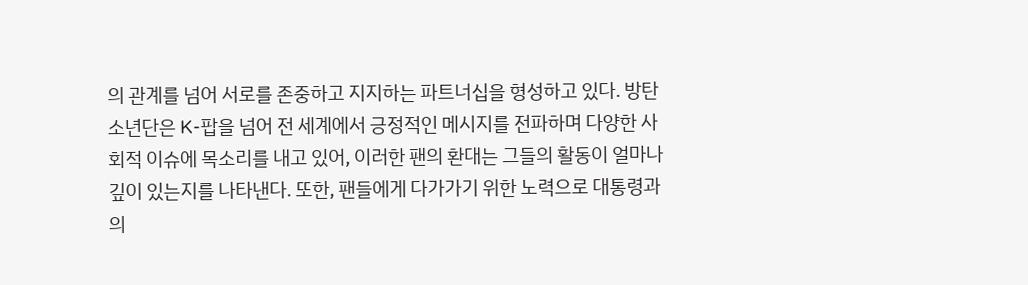의 관계를 넘어 서로를 존중하고 지지하는 파트너십을 형성하고 있다. 방탄소년단은 K-팝을 넘어 전 세계에서 긍정적인 메시지를 전파하며 다양한 사회적 이슈에 목소리를 내고 있어, 이러한 팬의 환대는 그들의 활동이 얼마나 깊이 있는지를 나타낸다. 또한, 팬들에게 다가가기 위한 노력으로 대통령과의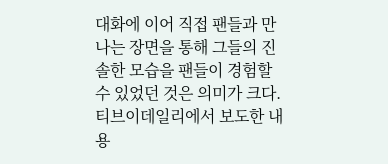대화에 이어 직접 팬들과 만나는 장면을 통해 그들의 진솔한 모습을 팬들이 경험할 수 있었던 것은 의미가 크다.
티브이데일리에서 보도한 내용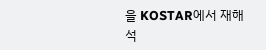을 KOSTAR에서 재해석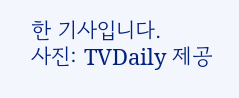한 기사입니다.
사진: TVDaily 제공